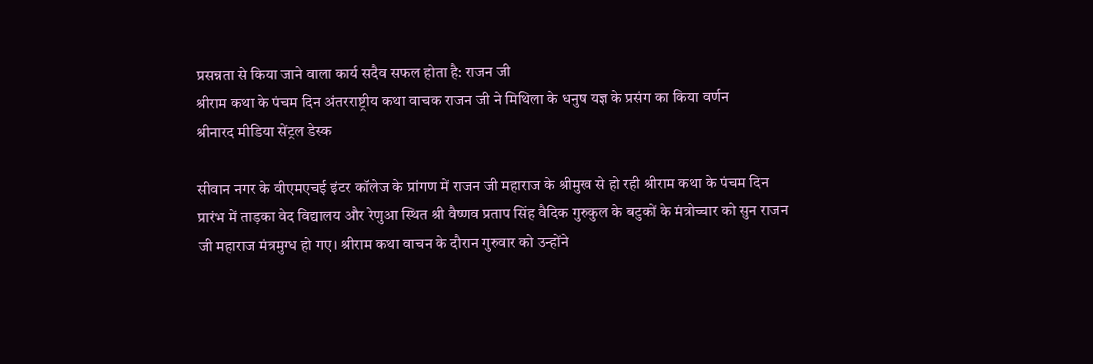प्रसन्नता से किया जाने वाला कार्य सदैव सफल होता है: राजन जी
श्रीराम कथा के पंचम दिन अंतरराष्ट्रीय कथा वाचक राजन जी ने मिथिला के धनुष यज्ञ के प्रसंग का किया वर्णन
श्रीनारद मीडिया सेंट्रल डेस्क

सीवान नगर के वीएमएचई इंटर कॉलेज के प्रांगण में राजन जी महाराज के श्रीमुख से हो रही श्रीराम कथा के पंचम दिन प्रारंभ में ताड़का वेद विद्यालय और रेणुआ स्थित श्री वैष्णव प्रताप सिंह वैदिक गुरुकुल के बटुकों के मंत्रोच्चार को सुन राजन जी महाराज मंत्रमुग्ध हो गए। श्रीराम कथा वाचन के दौरान गुरुवार को उन्होंने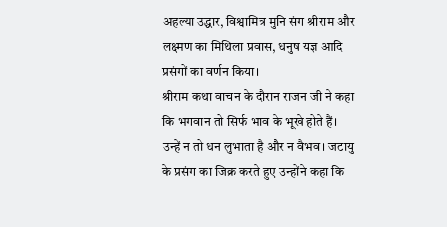अहल्या उद्धार, विश्वामित्र मुनि संग श्रीराम और लक्ष्मण का मिथिला प्रवास, धनुष यज्ञ आदि प्रसंगों का वर्णन किया।
श्रीराम कथा वाचन के दौरान राजन जी ने कहा कि भगवान तो सिर्फ भाव के भूखे होते हैं। उन्हें न तो धन लुभाता है और न वैभव। जटायु के प्रसंग का जिक्र करते हुए उन्होंने कहा कि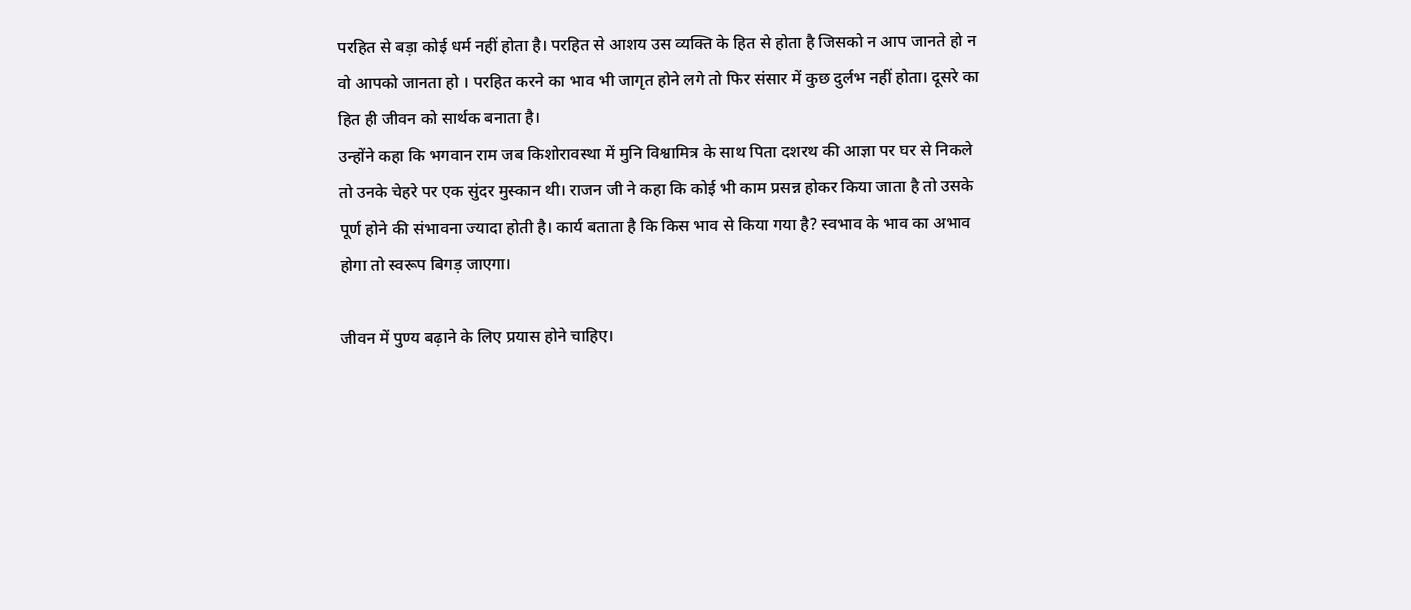परहित से बड़ा कोई धर्म नहीं होता है। परहित से आशय उस व्यक्ति के हित से होता है जिसको न आप जानते हो न वो आपको जानता हो । परहित करने का भाव भी जागृत होने लगे तो फिर संसार में कुछ दुर्लभ नहीं होता। दूसरे का हित ही जीवन को सार्थक बनाता है।
उन्होंने कहा कि भगवान राम जब किशोरावस्था में मुनि विश्वामित्र के साथ पिता दशरथ की आज्ञा पर घर से निकले तो उनके चेहरे पर एक सुंदर मुस्कान थी। राजन जी ने कहा कि कोई भी काम प्रसन्न होकर किया जाता है तो उसके पूर्ण होने की संभावना ज्यादा होती है। कार्य बताता है कि किस भाव से किया गया है? स्वभाव के भाव का अभाव होगा तो स्वरूप बिगड़ जाएगा।

जीवन में पुण्य बढ़ाने के लिए प्रयास होने चाहिए।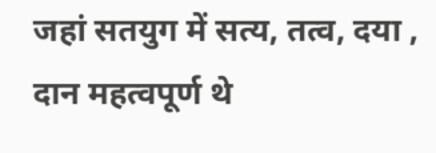जहां सतयुग में सत्य, तत्व, दया , दान महत्वपूर्ण थे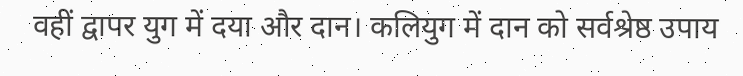वहीं द्वापर युग में दया और दान। कलियुग में दान को सर्वश्रेष्ठ उपाय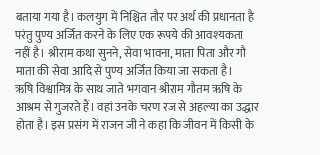बताया गया है। कलयुग में निश्चित तौर पर अर्थ की प्रधानता है परंतु पुण्य अर्जित करने के लिए एक रूपये की आवश्यकता नहीं है। श्रीराम कथा सुनने, सेवा भावना, माता पिता और गौ माता की सेवा आदि से पुण्य अर्जित किया जा सकता है।
ऋषि विश्वामित्र के साथ जाते भगवान श्रीराम गौतम ऋषि के आश्रम से गुजरते हैं। वहां उनके चरण रज से अहल्या का उद्धार होता है। इस प्रसंग में राजन जी ने कहा कि जीवन में किसी के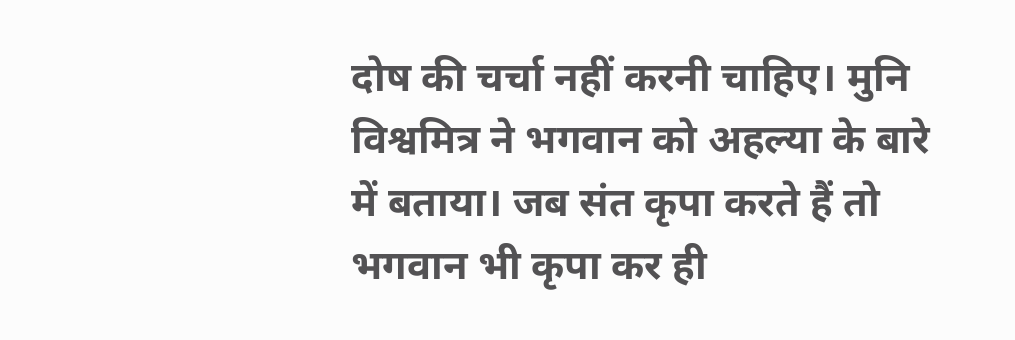दोष की चर्चा नहीं करनी चाहिए। मुनि विश्वमित्र ने भगवान को अहल्या के बारे में बताया। जब संत कृपा करते हैं तो भगवान भी कृपा कर ही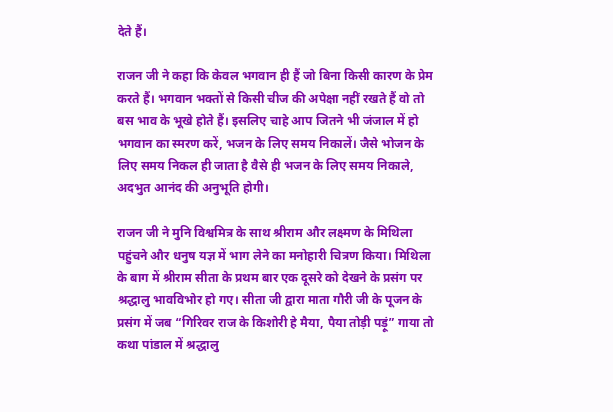देते हैं।

राजन जी ने कहा कि केवल भगवान ही हैं जो बिना किसी कारण के प्रेम करते हैं। भगवान भक्तों से किसी चीज की अपेक्षा नहीं रखते हैं वो तो बस भाव के भूखे होते हैं। इसलिए चाहे आप जितने भी जंजाल में हो भगवान का स्मरण करें, भजन के लिए समय निकालें। जैसे भोजन के लिए समय निकल ही जाता है वैसे ही भजन के लिए समय निकाले, अदभुत आनंद की अनुभूति होगी।

राजन जी ने मुनि विश्वमित्र के साथ श्रीराम और लक्ष्मण के मिथिला पहुंचने और धनुष यज्ञ में भाग लेने का मनोहारी चित्रण किया। मिथिला के बाग में श्रीराम सीता के प्रथम बार एक दूसरे को देखने के प्रसंग पर श्रद्धालु भावविभोर हो गए। सीता जी द्वारा माता गौरी जी के पूजन के प्रसंग में जब “गिरिवर राज के किशोरी हे मैया, पैया तोड़ी पड़ूं” गाया तो कथा पांडाल में श्रद्धालु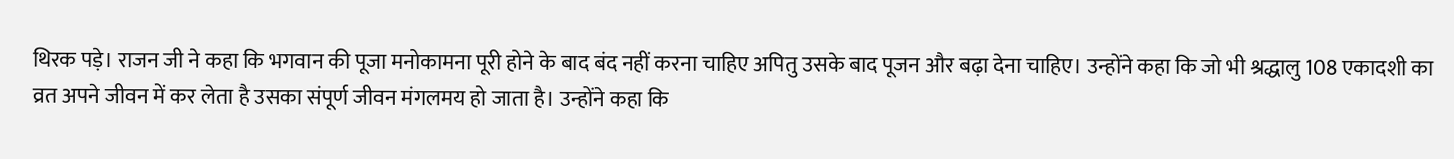थिरक पड़े। राजन जी ने कहा कि भगवान की पूजा मनोकामना पूरी होने के बाद बंद नहीं करना चाहिए अपितु उसके बाद पूजन और बढ़ा देना चाहिए। उन्होंने कहा कि जो भी श्रद्धालु 108 एकादशी का व्रत अपने जीवन में कर लेता है उसका संपूर्ण जीवन मंगलमय हो जाता है। उन्होंने कहा कि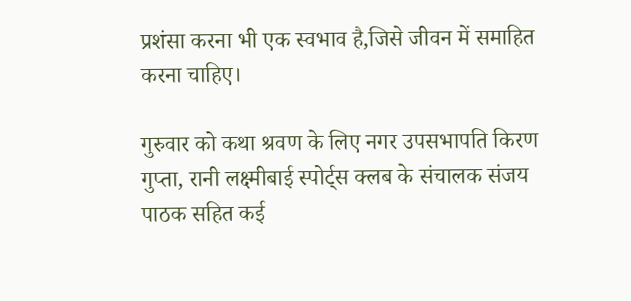प्रशंसा करना भी एक स्वभाव है,जिसे जीवन में समाहित करना चाहिए।

गुरुवार को कथा श्रवण के लिए नगर उपसभापति किरण गुप्ता, रानी लक्ष्मीबाई स्पोर्ट्स क्लब के संचालक संजय पाठक सहित कई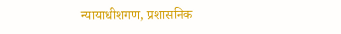न्यायाधीशगण, प्रशासनिक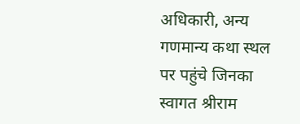अधिकारी, अन्य गणमान्य कथा स्थल पर पहुंचे जिनका स्वागत श्रीराम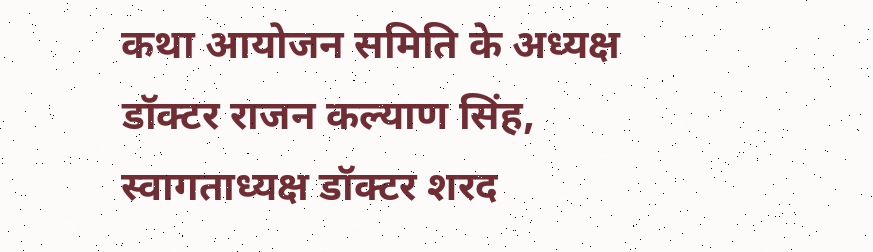कथा आयोजन समिति के अध्यक्ष डॉक्टर राजन कल्याण सिंह, स्वागताध्यक्ष डॉक्टर शरद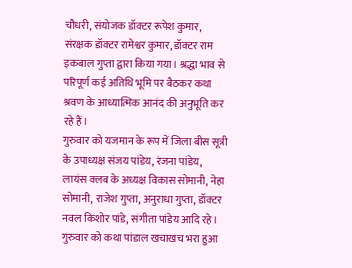चौधरी, संयोजक डॉक्टर रूपेश कुमार, संरक्षक डॉक्टर रामेश्वर कुमार, डॉक्टर राम इकबाल गुप्ता द्वारा किया गया। श्रद्धा भाव से परिपूर्ण कई अतिथि भूमि पर बैठकर कथा श्रवण के आध्यात्मिक आनंद की अनुभूति कर रहे हैं।
गुरुवार को यजमान के रूप में जिला बीस सूत्री के उपाध्यक्ष संजय पांडेय, रंजना पांडेय, लायंस क्लब के अध्यक्ष विकास सोमानी, नेहा सोमानी, राजेश गुप्ता, अनुराधा गुप्ता, डॉक्टर नवल किशोर पांडे, संगीता पांडेय आदि रहे। गुरुवार को कथा पांडाल खचाखच भरा हुआ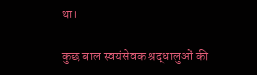था।

कुछ बाल स्वयंसेवक श्रद्धालुओं की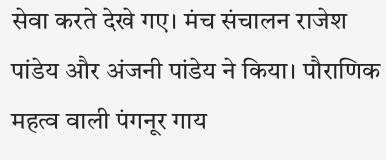सेवा करते देखे गए। मंच संचालन राजेश पांडेय और अंजनी पांडेय ने किया। पौराणिक महत्व वाली पंगनूर गाय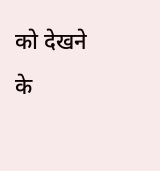को देखने के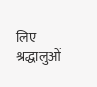लिए श्रद्धालुओं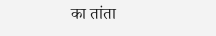का तांता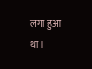लगा हुआ था।